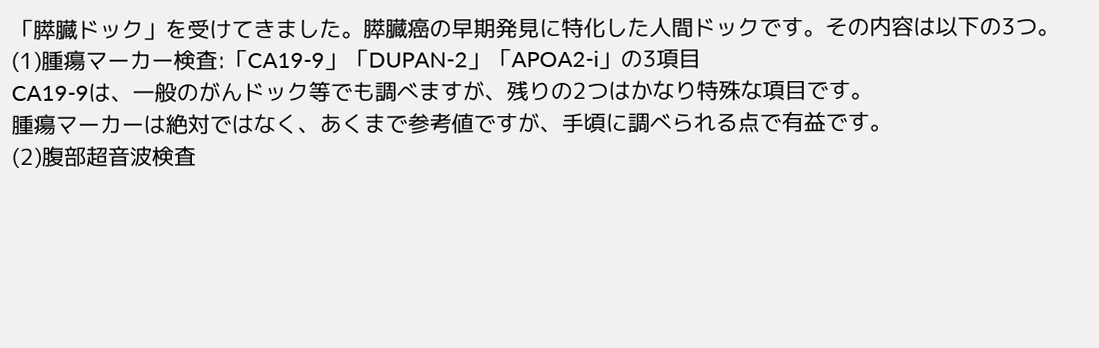「膵臓ドック」を受けてきました。膵臓癌の早期発見に特化した人間ドックです。その内容は以下の3つ。
(1)腫瘍マーカー検査:「CA19-9」「DUPAN-2」「APOA2-i」の3項目
CA19-9は、一般のがんドック等でも調べますが、残りの2つはかなり特殊な項目です。
腫瘍マーカーは絶対ではなく、あくまで参考値ですが、手頃に調べられる点で有益です。
(2)腹部超音波検査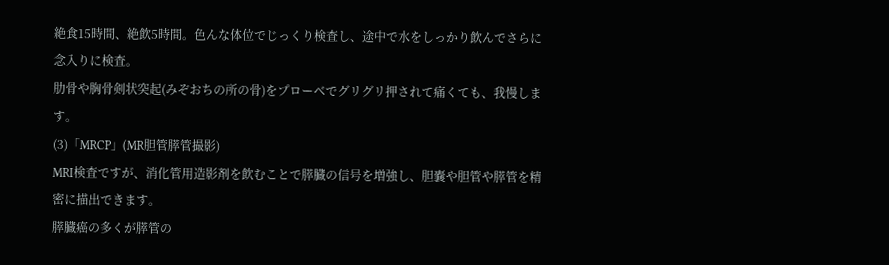絶食15時間、絶飲5時間。色んな体位でじっくり検査し、途中で水をしっかり飲んでさらに念入りに検査。
肋骨や胸骨剣状突起(みぞおちの所の骨)をプローベでグリグリ押されて痛くても、我慢します。
(3)「MRCP」(MR胆管膵管撮影)
MRI検査ですが、消化管用造影剤を飲むことで膵臓の信号を増強し、胆嚢や胆管や膵管を精密に描出できます。
膵臓癌の多くが膵管の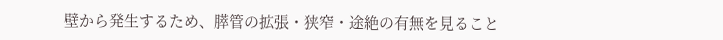壁から発生するため、膵管の拡張・狭窄・途絶の有無を見ること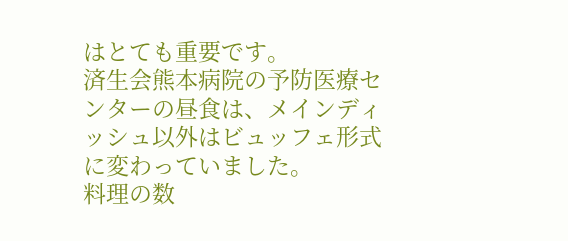はとても重要です。
済生会熊本病院の予防医療センターの昼食は、メインディッシュ以外はビュッフェ形式に変わっていました。
料理の数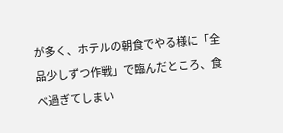が多く、ホテルの朝食でやる様に「全品少しずつ作戦」で臨んだところ、食べ過ぎてしまい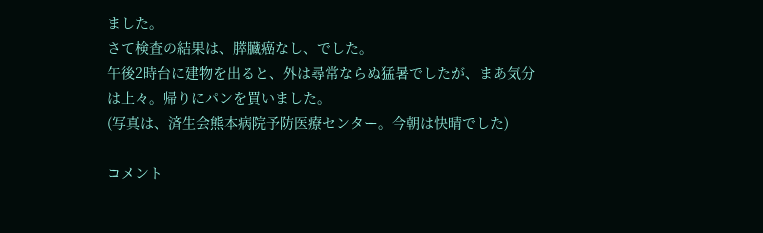ました。
さて検査の結果は、膵臓癌なし、でした。
午後2時台に建物を出ると、外は尋常ならぬ猛暑でしたが、まあ気分は上々。帰りにパンを買いました。
(写真は、済生会熊本病院予防医療センター。今朝は快晴でした)

コメント